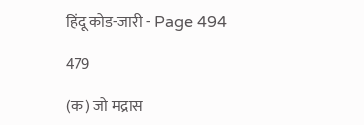हिंदू कोड-जारी - Page 494

479

(क) जो मद्रास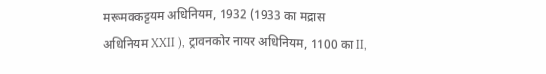मरूमक्कट्टयम अधिनियम, 1932 (1933 का मद्रास अधिनियम XXII ), ट्रावनकोर नायर अधिनियम, 1100 का II,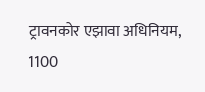ट्रावनकोर एझावा अधिनियम, 1100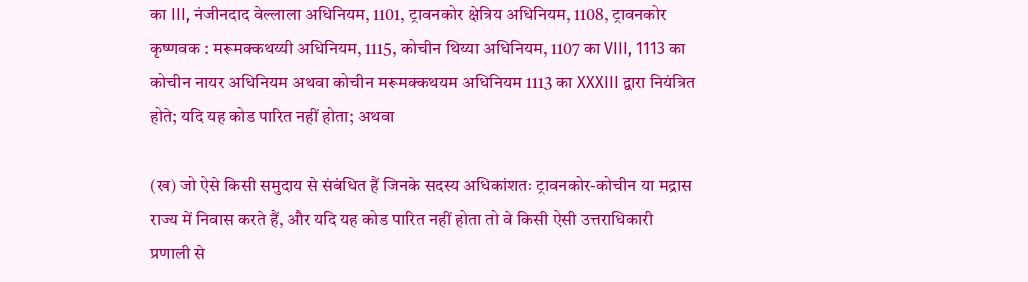का III, नंजीनदाद वेल्लाला अधिनियम, 1101, ट्रावनकोर क्षेत्रिय अधिनियम, 1108, ट्रावनकोर कृष्णवक : मरूमक्कथय्यी अधिनियम, 1115, कोचीन थिय्या अधिनियम, 1107 का VIII, 1113 का कोचीन नायर अधिनियम अथवा कोचीन मरूमक्कथयम अधिनियम 1113 का XXXIII द्वारा नियंत्रित होते; यदि यह कोड पारित नहीं होता; अथवा

(ख) जो ऐसे किसी समुदाय से संबंधित हैं जिनके सदस्य अधिकांशतः ट्रावनकोर-कोचीन या मद्रास राज्य में निवास करते हैं, और यदि यह कोड पारित नहीं होता तो वे किसी ऐसी उत्तराधिकारी प्रणाली से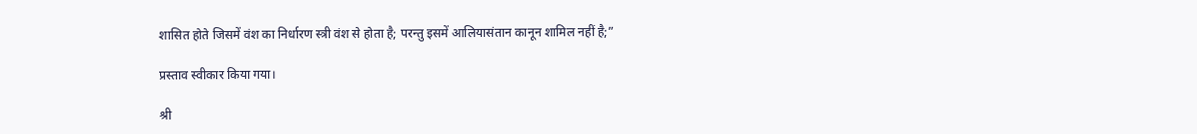शासित होते जिसमें वंश का निर्धारण स्त्री वंश से होता है; परन्तु इसमें आलियासंतान कानून शामिल नहीं है;”

प्रस्ताव स्वीकार किया गया।

श्री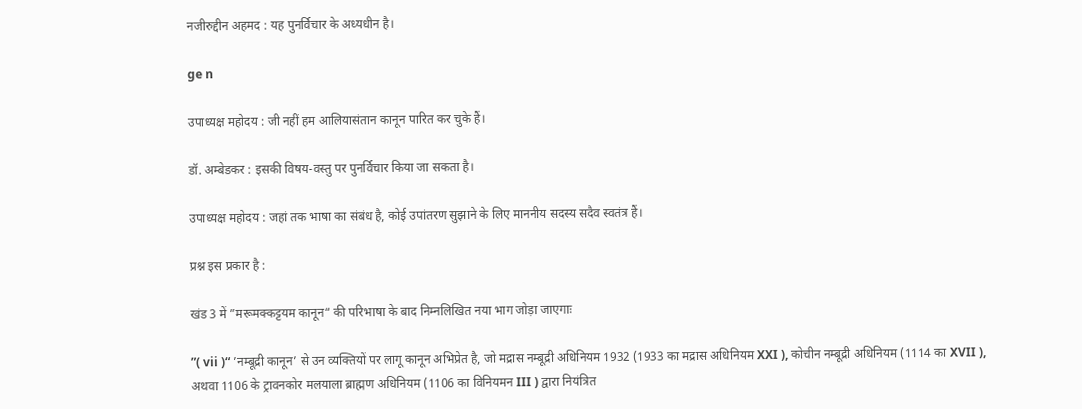नजीरुद्दीन अहमद : यह पुनर्विचार के अध्यधीन है।

ge n

उपाध्यक्ष महोदय : जी नहीं हम आलियासंतान कानून पारित कर चुके हैं।

डॉ. अम्बेडकर : इसकी विषय-वस्तु पर पुनर्विचार किया जा सकता है।

उपाध्यक्ष महोदय : जहां तक भाषा का संबंध है, कोई उपांतरण सुझाने के लिए माननीय सदस्य सदैव स्वतंत्र हैं।

प्रश्न इस प्रकार है :

खंड 3 में ”मरूमक्कट्टयम कानून“ की परिभाषा के बाद निम्नलिखित नया भाग जोड़ा जाएगाः

”( vii )“ ’नम्बूद्री कानून’ से उन व्यक्तियों पर लागू कानून अभिप्रेत है, जो मद्रास नम्बूद्री अधिनियम 1932 (1933 का मद्रास अधिनियम XXI ), कोचीन नम्बूद्री अधिनियम (1114 का XVII ), अथवा 1106 के ट्रावनकोर मलयाला ब्राह्मण अधिनियम (1106 का विनियमन III ) द्वारा नियंत्रित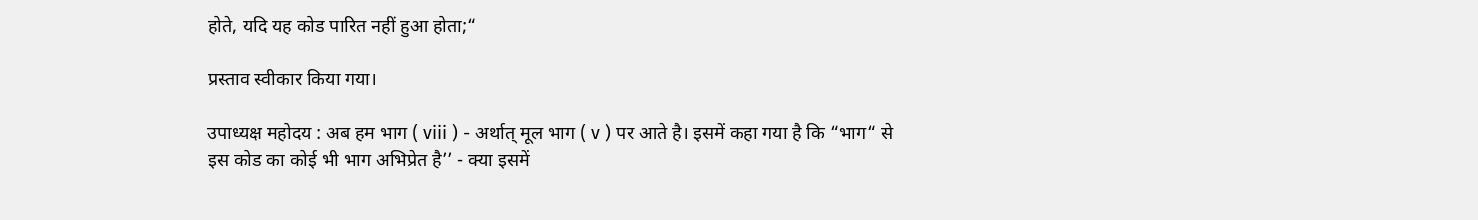होते, यदि यह कोड पारित नहीं हुआ होता;“

प्रस्ताव स्वीकार किया गया।

उपाध्यक्ष महोदय : अब हम भाग ( viii ) - अर्थात् मूल भाग ( v ) पर आते है। इसमें कहा गया है कि “भाग“ से इस कोड का कोई भी भाग अभिप्रेत है’’ - क्या इसमें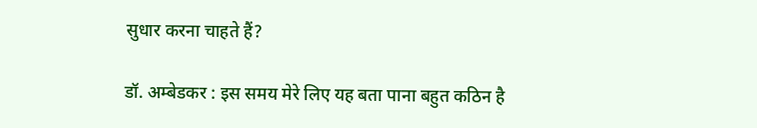सुधार करना चाहते हैं?

डॉ. अम्बेडकर : इस समय मेरे लिए यह बता पाना बहुत कठिन है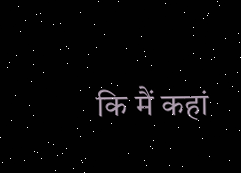कि मैं कहां